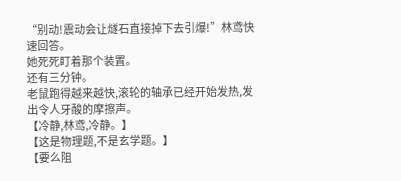“别动!震动会让燧石直接掉下去引爆!”林鸢快速回答。
她死死盯着那个装置。
还有三分钟。
老鼠跑得越来越快,滚轮的轴承已经开始发热,发出令人牙酸的摩擦声。
【冷静,林鸢,冷静。】
【这是物理题,不是玄学题。】
【要么阻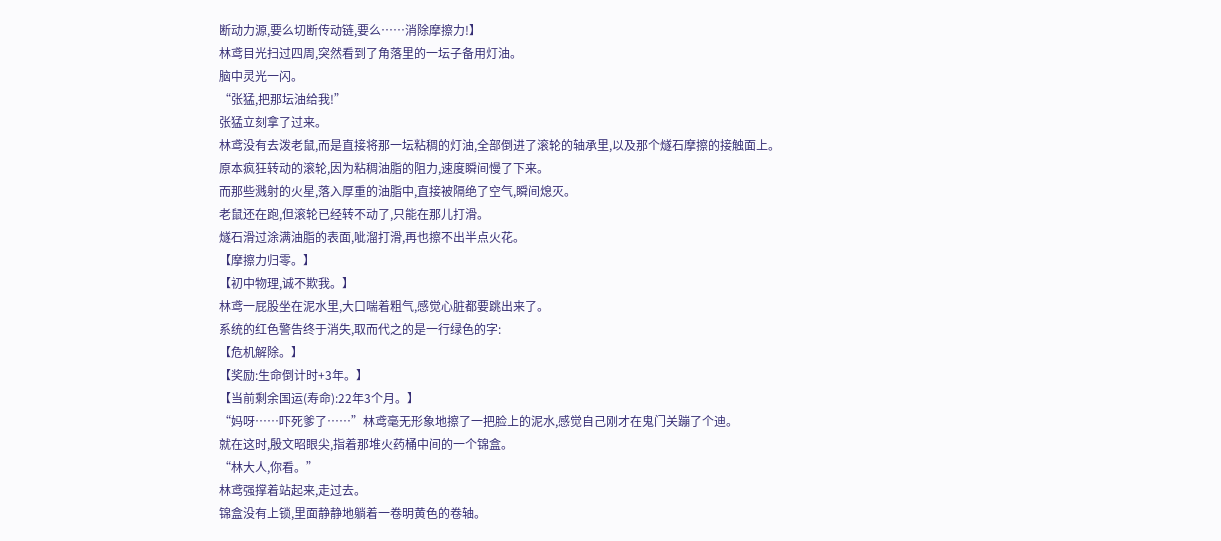断动力源,要么切断传动链,要么……消除摩擦力!】
林鸢目光扫过四周,突然看到了角落里的一坛子备用灯油。
脑中灵光一闪。
“张猛,把那坛油给我!”
张猛立刻拿了过来。
林鸢没有去泼老鼠,而是直接将那一坛粘稠的灯油,全部倒进了滚轮的轴承里,以及那个燧石摩擦的接触面上。
原本疯狂转动的滚轮,因为粘稠油脂的阻力,速度瞬间慢了下来。
而那些溅射的火星,落入厚重的油脂中,直接被隔绝了空气,瞬间熄灭。
老鼠还在跑,但滚轮已经转不动了,只能在那儿打滑。
燧石滑过涂满油脂的表面,呲溜打滑,再也擦不出半点火花。
【摩擦力归零。】
【初中物理,诚不欺我。】
林鸢一屁股坐在泥水里,大口喘着粗气,感觉心脏都要跳出来了。
系统的红色警告终于消失,取而代之的是一行绿色的字:
【危机解除。】
【奖励:生命倒计时+3年。】
【当前剩余国运(寿命):22年3个月。】
“妈呀……吓死爹了……”林鸢毫无形象地擦了一把脸上的泥水,感觉自己刚才在鬼门关蹦了个迪。
就在这时,殷文昭眼尖,指着那堆火药桶中间的一个锦盒。
“林大人,你看。”
林鸢强撑着站起来,走过去。
锦盒没有上锁,里面静静地躺着一卷明黄色的卷轴。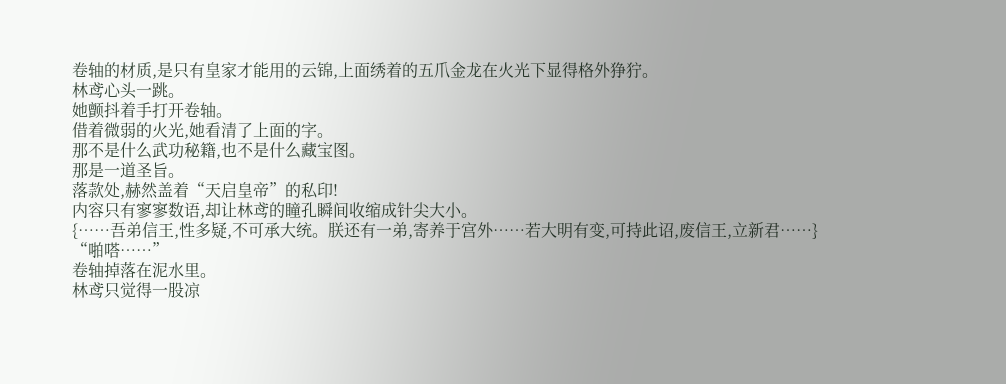卷轴的材质,是只有皇家才能用的云锦,上面绣着的五爪金龙在火光下显得格外狰狞。
林鸢心头一跳。
她颤抖着手打开卷轴。
借着微弱的火光,她看清了上面的字。
那不是什么武功秘籍,也不是什么藏宝图。
那是一道圣旨。
落款处,赫然盖着“天启皇帝”的私印!
内容只有寥寥数语,却让林鸢的瞳孔瞬间收缩成针尖大小。
{……吾弟信王,性多疑,不可承大统。朕还有一弟,寄养于宫外……若大明有变,可持此诏,废信王,立新君……}
“啪嗒……”
卷轴掉落在泥水里。
林鸢只觉得一股凉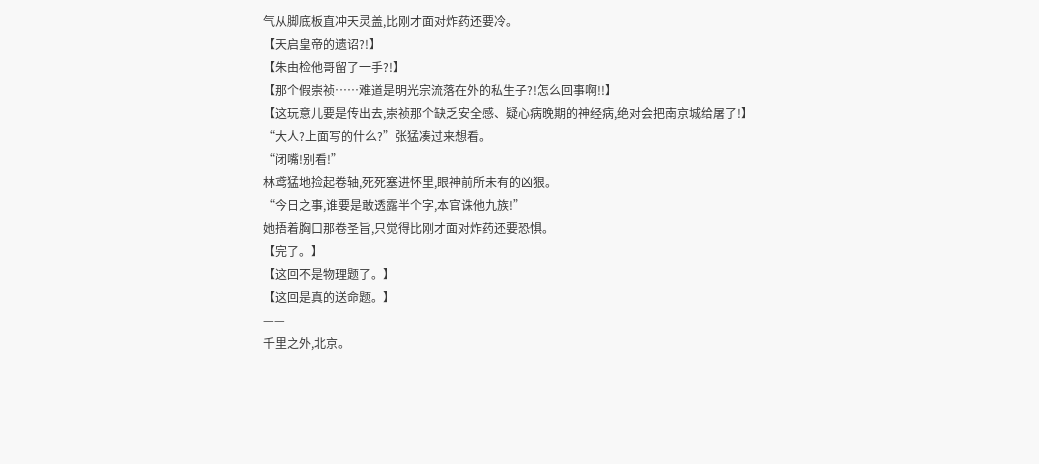气从脚底板直冲天灵盖,比刚才面对炸药还要冷。
【天启皇帝的遗诏?!】
【朱由检他哥留了一手?!】
【那个假崇祯……难道是明光宗流落在外的私生子?!怎么回事啊!!】
【这玩意儿要是传出去,崇祯那个缺乏安全感、疑心病晚期的神经病,绝对会把南京城给屠了!】
“大人?上面写的什么?”张猛凑过来想看。
“闭嘴!别看!”
林鸢猛地捡起卷轴,死死塞进怀里,眼神前所未有的凶狠。
“今日之事,谁要是敢透露半个字,本官诛他九族!”
她捂着胸口那卷圣旨,只觉得比刚才面对炸药还要恐惧。
【完了。】
【这回不是物理题了。】
【这回是真的送命题。】
——
千里之外,北京。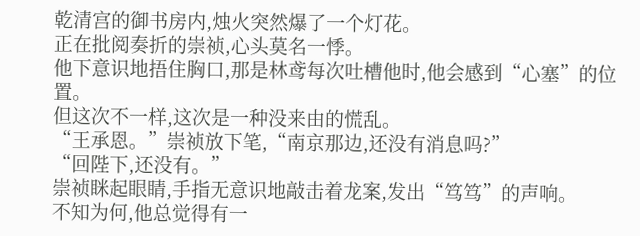乾清宫的御书房内,烛火突然爆了一个灯花。
正在批阅奏折的崇祯,心头莫名一悸。
他下意识地捂住胸口,那是林鸢每次吐槽他时,他会感到“心塞”的位置。
但这次不一样,这次是一种没来由的慌乱。
“王承恩。”崇祯放下笔,“南京那边,还没有消息吗?”
“回陛下,还没有。”
崇祯眯起眼睛,手指无意识地敲击着龙案,发出“笃笃”的声响。
不知为何,他总觉得有一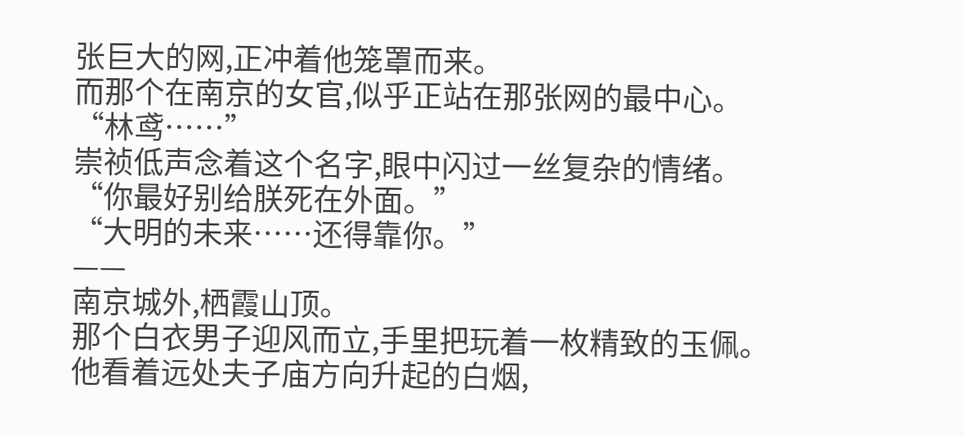张巨大的网,正冲着他笼罩而来。
而那个在南京的女官,似乎正站在那张网的最中心。
“林鸢……”
崇祯低声念着这个名字,眼中闪过一丝复杂的情绪。
“你最好别给朕死在外面。”
“大明的未来……还得靠你。”
——
南京城外,栖霞山顶。
那个白衣男子迎风而立,手里把玩着一枚精致的玉佩。
他看着远处夫子庙方向升起的白烟,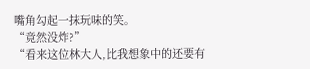嘴角勾起一抹玩味的笑。
“竟然没炸?”
“看来这位林大人,比我想象中的还要有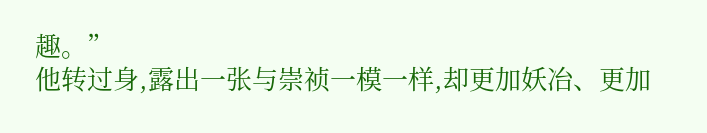趣。”
他转过身,露出一张与崇祯一模一样,却更加妖冶、更加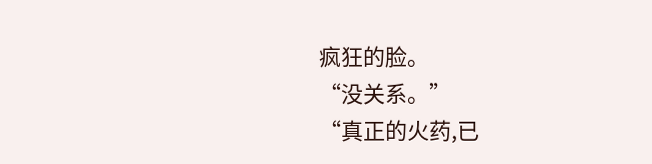疯狂的脸。
“没关系。”
“真正的火药,已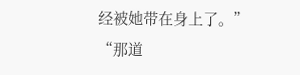经被她带在身上了。”
“那道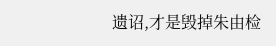遗诏,才是毁掉朱由检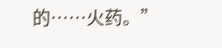的……火药。”